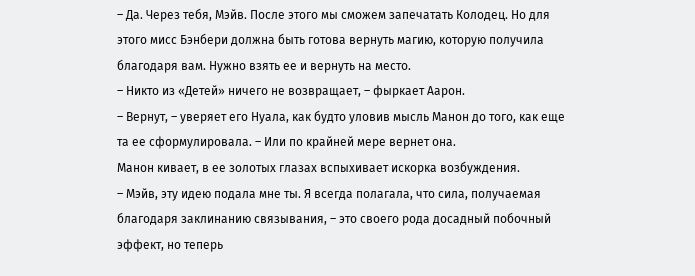– Да. Через тебя, Мэйв. После этого мы сможем запечатать Колодец. Но для этого мисс Бэнбери должна быть готова вернуть магию, которую получила благодаря вам. Нужно взять ее и вернуть на место.
– Никто из «Детей» ничего не возвращает, – фыркает Аарон.
– Вернут, – уверяет его Нуала, как будто уловив мысль Манон до того, как еще та ее сформулировала. – Или по крайней мере вернет она.
Манон кивает, в ее золотых глазах вспыхивает искорка возбуждения.
– Мэйв, эту идею подала мне ты. Я всегда полагала, что сила, получаемая благодаря заклинанию связывания, – это своего рода досадный побочный эффект, но теперь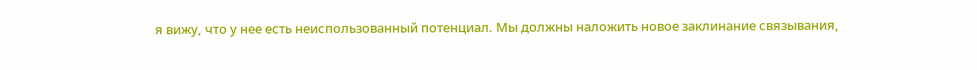я вижу, что у нее есть неиспользованный потенциал. Мы должны наложить новое заклинание связывания,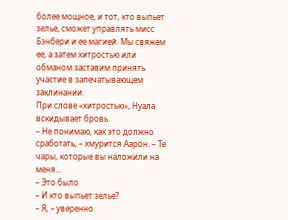более мощное, и тот, кто выпьет зелье, сможет управлять мисс Бэнбери и ее магией. Мы свяжем ее, а затем хитростью или обманом заставим принять участие в запечатывающем заклинании.
При слове «хитростью», Нуала вскидывает бровь.
– Не понимаю, как это должно сработать, – хмурится Аарон. – Те чары, которые вы наложили на меня…
– Это было
– И кто выпьет зелье?
– Я, – уверенно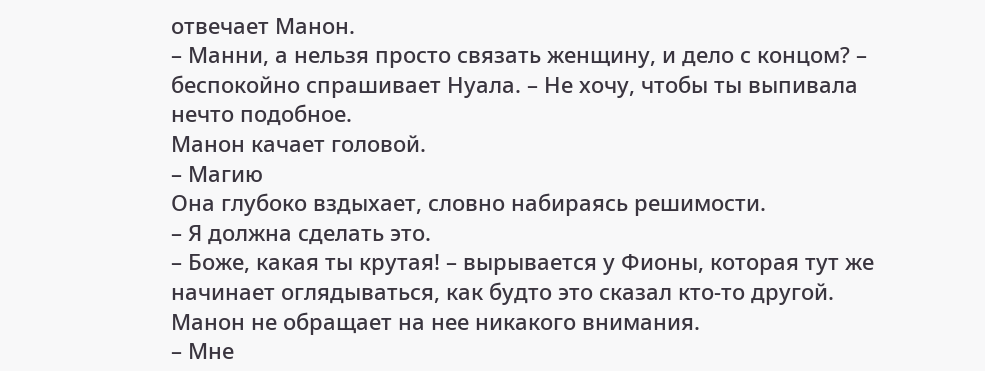отвечает Манон.
– Манни, а нельзя просто связать женщину, и дело с концом? – беспокойно спрашивает Нуала. – Не хочу, чтобы ты выпивала нечто подобное.
Манон качает головой.
– Магию
Она глубоко вздыхает, словно набираясь решимости.
– Я должна сделать это.
– Боже, какая ты крутая! – вырывается у Фионы, которая тут же начинает оглядываться, как будто это сказал кто-то другой.
Манон не обращает на нее никакого внимания.
– Мне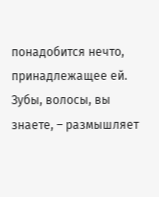понадобится нечто, принадлежащее ей. Зубы, волосы, вы знаете, – размышляет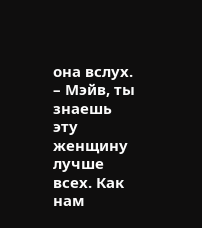она вслух. – Мэйв, ты знаешь эту женщину лучше всех. Как нам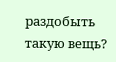раздобыть такую вещь?